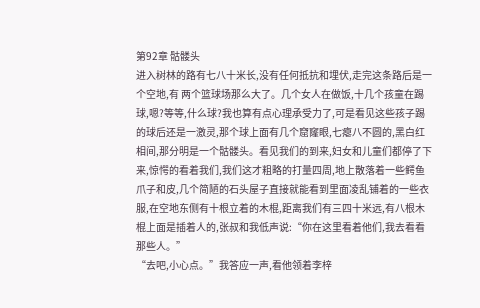第92章 骷髅头
进入树林的路有七八十米长,没有任何抵抗和埋伏,走完这条路后是一个空地,有 两个篮球场那么大了。几个女人在做饭,十几个孩童在踢球,嗯?等等,什么球?我也算有点心理承受力了,可是看见这些孩子踢的球后还是一激灵,那个球上面有几个窟窿眼,七瘪八不圆的,黑白红相间,那分明是一个骷髅头。看见我们的到来,妇女和儿童们都停了下来,惊愕的看着我们,我们这才粗略的打量四周,地上散落着一些鳄鱼爪子和皮,几个简陋的石头屋子直接就能看到里面凌乱铺着的一些衣服,在空地东侧有十根立着的木棍,距离我们有三四十米远,有八根木棍上面是插着人的,张叔和我低声说:“你在这里看着他们,我去看看那些人。”
“去吧,小心点。”我答应一声,看他领着李梓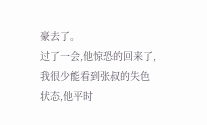豪去了。
过了一会,他惊恐的回来了,我很少能看到张叔的失色状态,他平时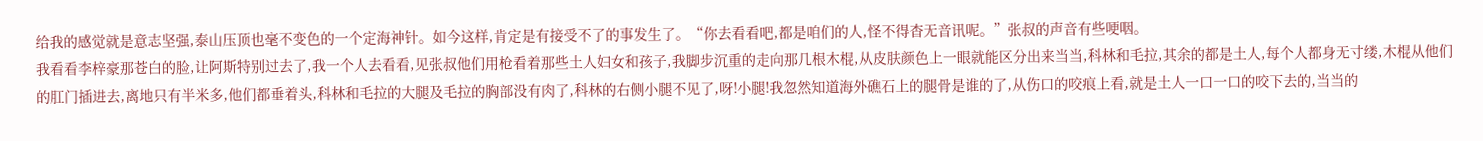给我的感觉就是意志坚强,泰山压顶也毫不变色的一个定海神针。如今这样,肯定是有接受不了的事发生了。“你去看看吧,都是咱们的人,怪不得杳无音讯呢。”张叔的声音有些哽咽。
我看看李梓豪那苍白的脸,让阿斯特别过去了,我一个人去看看,见张叔他们用枪看着那些土人妇女和孩子,我脚步沉重的走向那几根木棍,从皮肤颜色上一眼就能区分出来当当,科林和毛拉,其余的都是土人,每个人都身无寸缕,木棍从他们的肛门插进去,离地只有半米多,他们都垂着头,科林和毛拉的大腿及毛拉的胸部没有肉了,科林的右侧小腿不见了,呀!小腿!我忽然知道海外礁石上的腿骨是谁的了,从伤口的咬痕上看,就是土人一口一口的咬下去的,当当的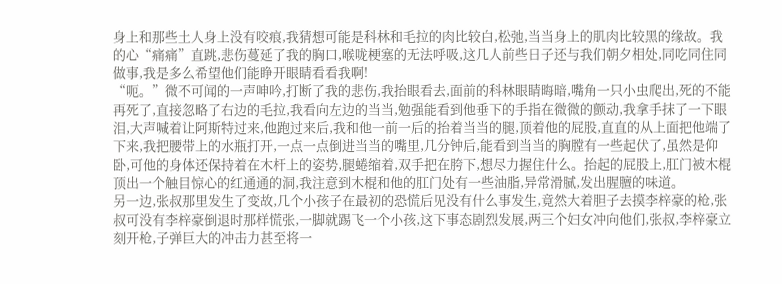身上和那些土人身上没有咬痕,我猜想可能是科林和毛拉的肉比较白,松弛,当当身上的肌肉比较黑的缘故。我的心“痛痛”直跳,悲伤蔓延了我的胸口,喉咙梗塞的无法呼吸,这几人前些日子还与我们朝夕相处,同吃同住同做事,我是多么希望他们能睁开眼睛看看我啊!
“呃。”微不可闻的一声呻吟,打断了我的悲伤,我抬眼看去,面前的科林眼睛晦暗,嘴角一只小虫爬出,死的不能再死了,直接忽略了右边的毛拉,我看向左边的当当,勉强能看到他垂下的手指在微微的颤动,我拿手抹了一下眼泪,大声喊着让阿斯特过来,他跑过来后,我和他一前一后的抬着当当的腿,顶着他的屁股,直直的从上面把他端了下来,我把腰带上的水瓶打开,一点一点倒进当当的嘴里,几分钟后,能看到当当的胸膛有一些起伏了,虽然是仰卧,可他的身体还保持着在木杆上的姿势,腿蜷缩着,双手把在胯下,想尽力握住什么。抬起的屁股上,肛门被木棍顶出一个触目惊心的红通通的洞,我注意到木棍和他的肛门处有一些油脂,异常滑腻,发出腥膻的味道。
另一边,张叔那里发生了变故,几个小孩子在最初的恐慌后见没有什么事发生,竟然大着胆子去摸李梓豪的枪,张叔可没有李梓豪倒退时那样慌张,一脚就踢飞一个小孩,这下事态剧烈发展,两三个妇女冲向他们,张叔,李梓豪立刻开枪,子弹巨大的冲击力甚至将一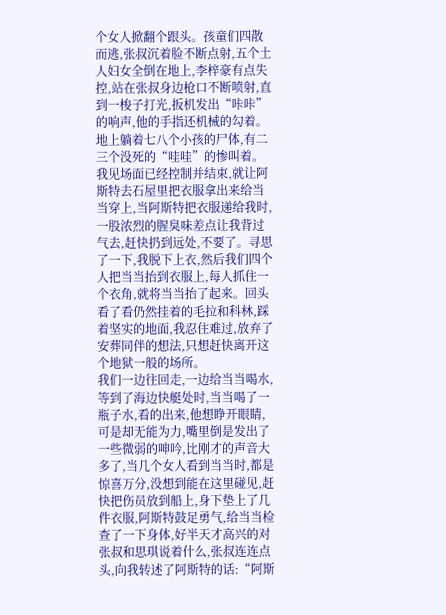个女人掀翻个跟头。孩童们四散而逃,张叔沉着脸不断点射,五个土人妇女全倒在地上,李梓豪有点失控,站在张叔身边枪口不断喷射,直到一梭子打光,扳机发出“咔咔”的响声,他的手指还机械的勾着。地上躺着七八个小孩的尸体,有二三个没死的“哇哇”的惨叫着。我见场面已经控制并结束,就让阿斯特去石屋里把衣服拿出来给当当穿上,当阿斯特把衣服递给我时,一股浓烈的腥臭味差点让我背过气去,赶快扔到远处,不要了。寻思了一下,我脱下上衣,然后我们四个人把当当抬到衣服上,每人抓住一个衣角,就将当当抬了起来。回头看了看仍然挂着的毛拉和科林,踩着坚实的地面,我忍住难过,放弃了安葬同伴的想法,只想赶快离开这个地狱一般的场所。
我们一边往回走,一边给当当喝水,等到了海边快艇处时,当当喝了一瓶子水,看的出来,他想睁开眼睛,可是却无能为力,嘴里倒是发出了一些微弱的呻吟,比刚才的声音大多了,当几个女人看到当当时,都是惊喜万分,没想到能在这里碰见,赶快把伤员放到船上,身下垫上了几件衣服,阿斯特鼓足勇气,给当当检查了一下身体,好半天才高兴的对张叔和思琪说着什么,张叔连连点头,向我转述了阿斯特的话:“阿斯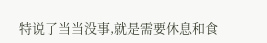特说了当当没事,就是需要休息和食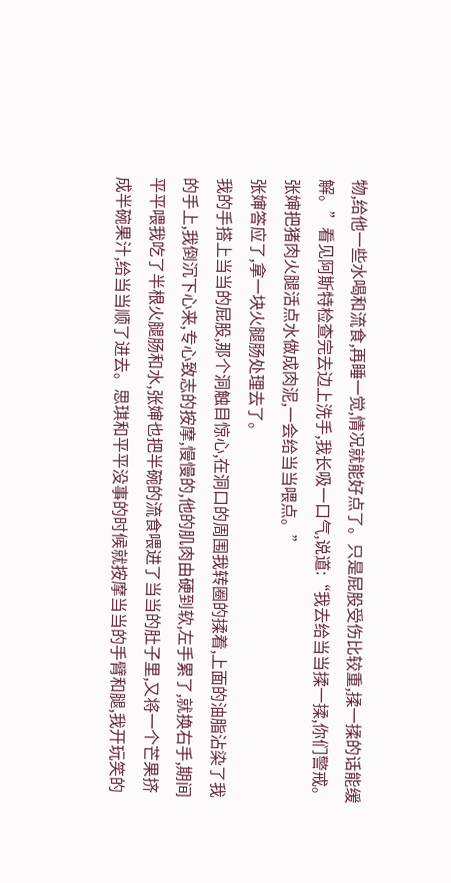物,给他一些水喝和流食,再睡一觉,情况就能好点了。只是屁股受伤比较重,揉一揉的话能缓解。”看见阿斯特检查完去边上洗手,我长吸一口气,说道:“我去给当当揉一揉,你们警戒。张婶把猪肉火腿活点水做成肉泥,一会给当当喂点。”
张婶答应了,拿一块火腿肠处理去了。
我的手搭上当当的屁股,那个洞触目惊心,在洞口的周围我转圈的揉着,上面的油脂沾染了我的手上,我倒沉下心来,专心致志的按摩,慢慢的,他的肌肉由硬到软,左手累了,就换右手,期间平平喂我吃了半根火腿肠和水,张婶也把半碗的流食喂进了当当的肚子里,又将一个芒果挤成半碗果汁,给当当顺了进去。思琪和平平没事的时候就按摩当当的手臂和腿,我开玩笑的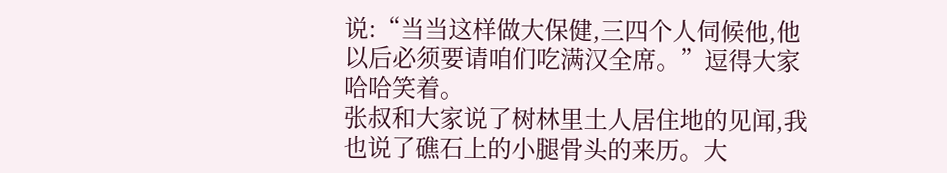说:“当当这样做大保健,三四个人伺候他,他以后必须要请咱们吃满汉全席。”逗得大家哈哈笑着。
张叔和大家说了树林里土人居住地的见闻,我也说了礁石上的小腿骨头的来历。大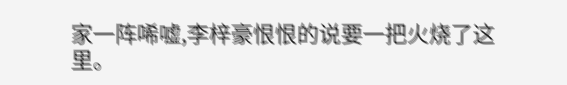家一阵唏嘘,李梓豪恨恨的说要一把火烧了这里。